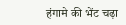हंगामे की भेंट चढ़ा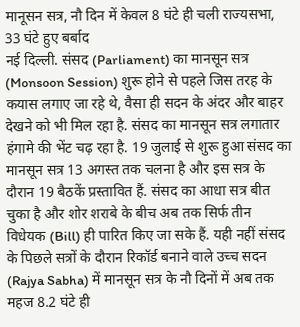मानूसन सत्र, नौ दिन में केवल 8 घंटे ही चली राज्यसभा, 33 घंटे हुए बर्बाद
नई दिल्ली. संसद (Parliament) का मानसून सत्र (Monsoon Session) शुरू होने से पहले जिस तरह के कयास लगाए जा रहे थे, वैसा ही सदन के अंदर और बाहर देखने को भी मिल रहा है. संसद का मानसून सत्र लगातार हंगामे की भेंट चढ़ रहा है. 19 जुलाई से शुरू हुआ संसद का मानसून सत्र 13 अगस्त तक चलना है और इस सत्र के दौरान 19 बैठकें प्रस्तावित हैं. संसद का आधा सत्र बीत चुका है और शोर शराबे के बीच अब तक सिर्फ तीन विधेयक (Bill) ही पारित किए जा सके हैं. यही नहीं संसद के पिछले सत्रों के दौरान रिकॉर्ड बनाने वाले उच्च सदन (Rajya Sabha) में मानसून सत्र के नौ दिनों में अब तक महज 8.2 घंटे ही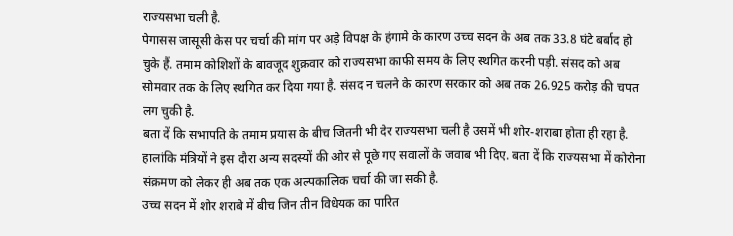राज्यसभा चली है.
पेगासस जासूसी केस पर चर्चा की मांग पर अड़े विपक्ष के हंगामे के कारण उच्च सदन के अब तक 33.8 घंटे बर्बाद हो चुके हैं. तमाम कोशिशों के बावजूद शुक्रवार को राज्यसभा काफी समय के लिए स्थगित करनी पड़ी. संसद को अब सोमवार तक के लिए स्थगित कर दिया गया है. संसद न चलने के कारण सरकार को अब तक 26.925 करोड़ की चपत लग चुकी है.
बता दें कि सभापति के तमाम प्रयास के बीच जितनी भी देर राज्यसभा चली है उसमें भी शोर-शराबा होता ही रहा है. हालांकि मंत्रियों ने इस दौरा अन्य सदस्यों की ओर से पूछे गए सवालों के जवाब भी दिए. बता दें कि राज्यसभा में कोरोना संक्रमण को लेकर ही अब तक एक अल्पकालिक चर्चा की जा सकी है.
उच्च सदन में शोर शराबे में बीच जिन तीन विधेयक का पारित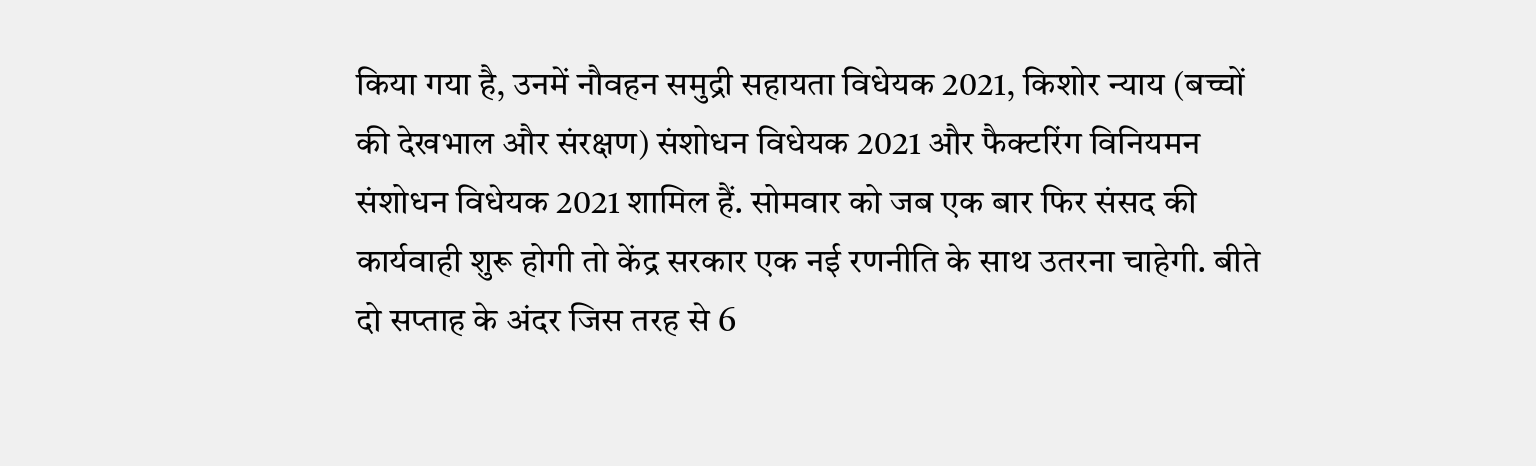किया गया है, उनमें नौवहन समुद्री सहायता विधेयक 2021, किशोर न्याय (बच्चों की देखभाल और संरक्षण) संशोधन विधेयक 2021 और फैक्टरिंग विनियमन संशोधन विधेयक 2021 शामिल हैं. सोमवार को जब एक बार फिर संसद की कार्यवाही शुरू होगी तो केंद्र सरकार एक नई रणनीति के साथ उतरना चाहेगी. बीते दो सप्ताह के अंदर जिस तरह से 6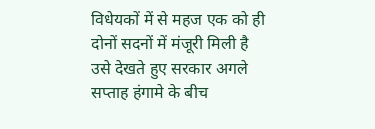विधेयकों में से महज एक को ही दोनों सदनों में मंजूरी मिली है उसे देखते हुए सरकार अगले सप्ताह हंगामे के बीच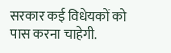सरकार कई विधेयकों को पास करना चाहेगी.